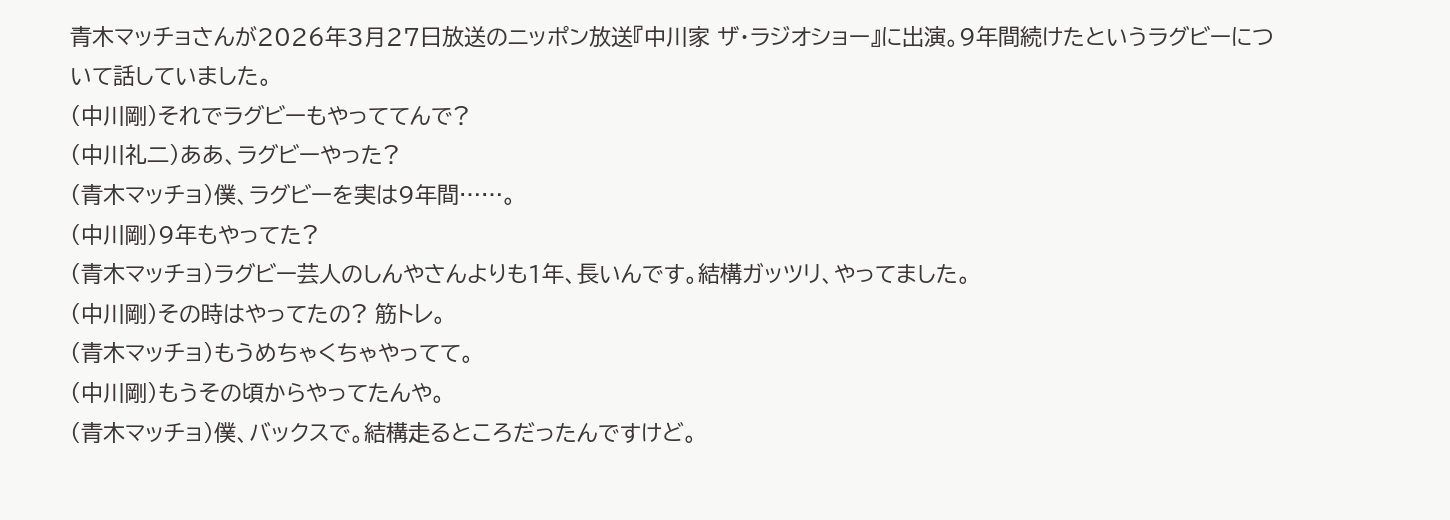青木マッチョさんが2026年3月27日放送のニッポン放送『中川家 ザ・ラジオショー』に出演。9年間続けたというラグビーについて話していました。
(中川剛)それでラグビーもやっててんで?
(中川礼二)ああ、ラグビーやった?
(青木マッチョ)僕、ラグビーを実は9年間……。
(中川剛)9年もやってた?
(青木マッチョ)ラグビー芸人のしんやさんよりも1年、長いんです。結構ガッツリ、やってました。
(中川剛)その時はやってたの? 筋トレ。
(青木マッチョ)もうめちゃくちゃやってて。
(中川剛)もうその頃からやってたんや。
(青木マッチョ)僕、バックスで。結構走るところだったんですけど。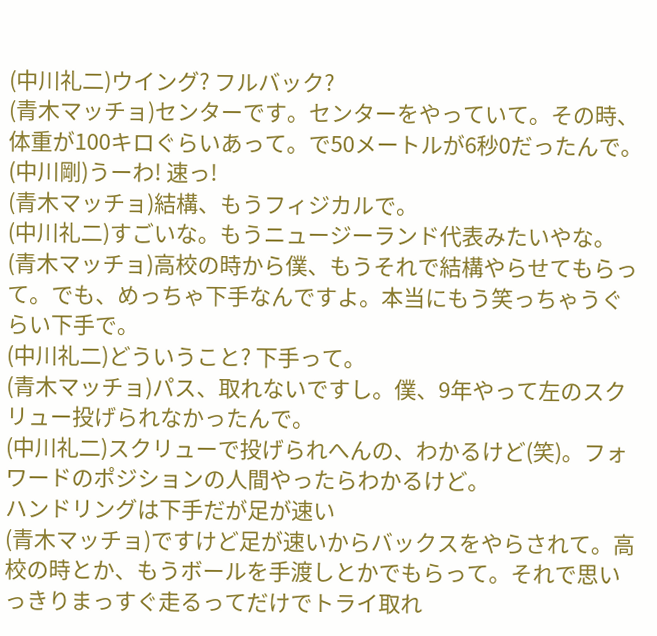(中川礼二)ウイング? フルバック?
(青木マッチョ)センターです。センターをやっていて。その時、体重が100キロぐらいあって。で50メートルが6秒0だったんで。
(中川剛)うーわ! 速っ!
(青木マッチョ)結構、もうフィジカルで。
(中川礼二)すごいな。もうニュージーランド代表みたいやな。
(青木マッチョ)高校の時から僕、もうそれで結構やらせてもらって。でも、めっちゃ下手なんですよ。本当にもう笑っちゃうぐらい下手で。
(中川礼二)どういうこと? 下手って。
(青木マッチョ)パス、取れないですし。僕、9年やって左のスクリュー投げられなかったんで。
(中川礼二)スクリューで投げられへんの、わかるけど(笑)。フォワードのポジションの人間やったらわかるけど。
ハンドリングは下手だが足が速い
(青木マッチョ)ですけど足が速いからバックスをやらされて。高校の時とか、もうボールを手渡しとかでもらって。それで思いっきりまっすぐ走るってだけでトライ取れ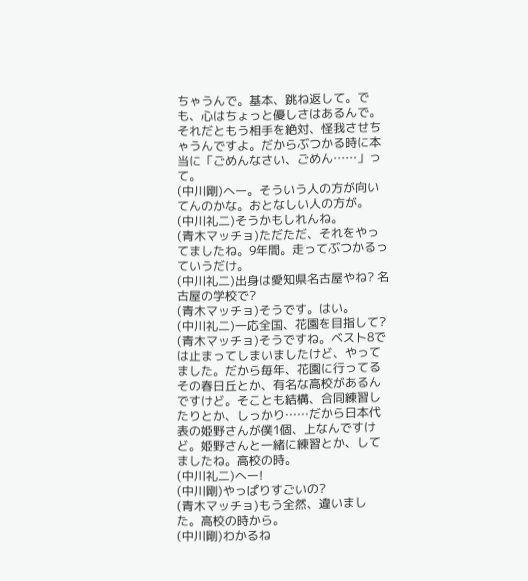ちゃうんで。基本、跳ね返して。でも、心はちょっと優しさはあるんで。それだともう相手を絶対、怪我させちゃうんですよ。だからぶつかる時に本当に「ごめんなさい、ごめん……」って。
(中川剛)へー。そういう人の方が向いてんのかな。おとなしい人の方が。
(中川礼二)そうかもしれんね。
(青木マッチョ)ただただ、それをやってましたね。9年間。走ってぶつかるっていうだけ。
(中川礼二)出身は愛知県名古屋やね? 名古屋の学校で?
(青木マッチョ)そうです。はい。
(中川礼二)一応全国、花園を目指して?
(青木マッチョ)そうですね。ベスト8では止まってしまいましたけど、やってました。だから毎年、花園に行ってるその春日丘とか、有名な高校があるんですけど。そことも結構、合同練習したりとか、しっかり……だから日本代表の姫野さんが僕1個、上なんですけど。姫野さんと一緒に練習とか、してましたね。高校の時。
(中川礼二)へー!
(中川剛)やっぱりすごいの?
(青木マッチョ)もう全然、違いました。高校の時から。
(中川剛)わかるね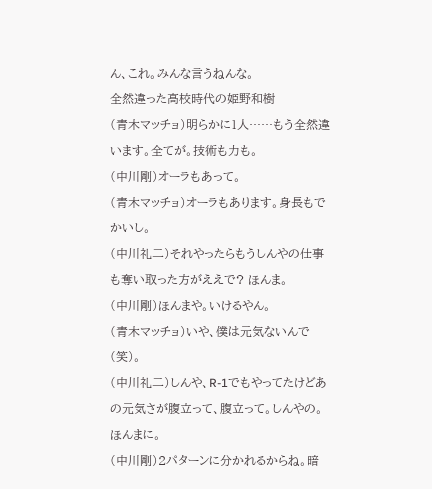ん、これ。みんな言うねんな。
全然違った高校時代の姫野和樹
(青木マッチョ)明らかに1人……もう全然違います。全てが。技術も力も。
(中川剛)オーラもあって。
(青木マッチョ)オーラもあります。身長もでかいし。
(中川礼二)それやったらもうしんやの仕事も奪い取った方がええで? ほんま。
(中川剛)ほんまや。いけるやん。
(青木マッチョ)いや、僕は元気ないんで(笑)。
(中川礼二)しんや、R-1でもやってたけどあの元気さが腹立って、腹立って。しんやの。ほんまに。
(中川剛)2パターンに分かれるからね。暗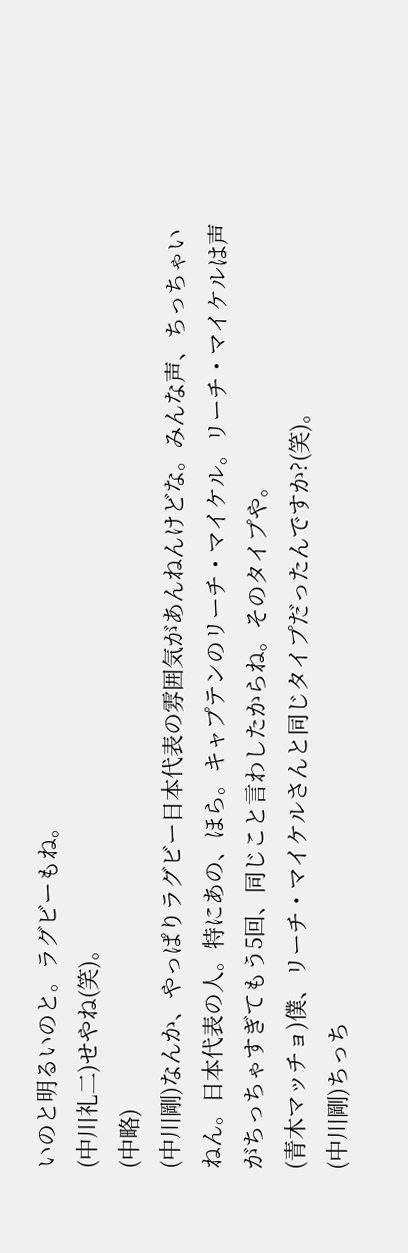いのと明るいのと。ラグビーもね。
(中川礼二)せやね(笑)。
(中略)
(中川剛)なんか、やっぱりラグビー日本代表の雰囲気があんねんけどな。みんな声、ちっちゃいねん。日本代表の人。特にあの、ほら。キャプテンのリーチ・マイケル。リーチ・マイケルは声がちっちゃすぎてもう5回、同じこと言わしたからね。そのタイプや。
(青木マッチョ)僕、リーチ・マイケルさんと同じタイプだったんですか?(笑)。
(中川剛)ちっち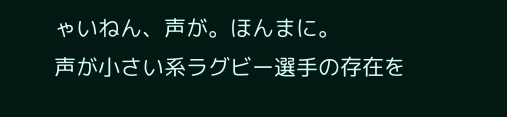ゃいねん、声が。ほんまに。
声が小さい系ラグビー選手の存在を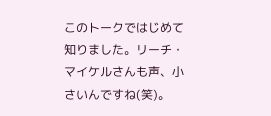このトークではじめて知りました。リーチ・マイケルさんも声、小さいんですね(笑)。